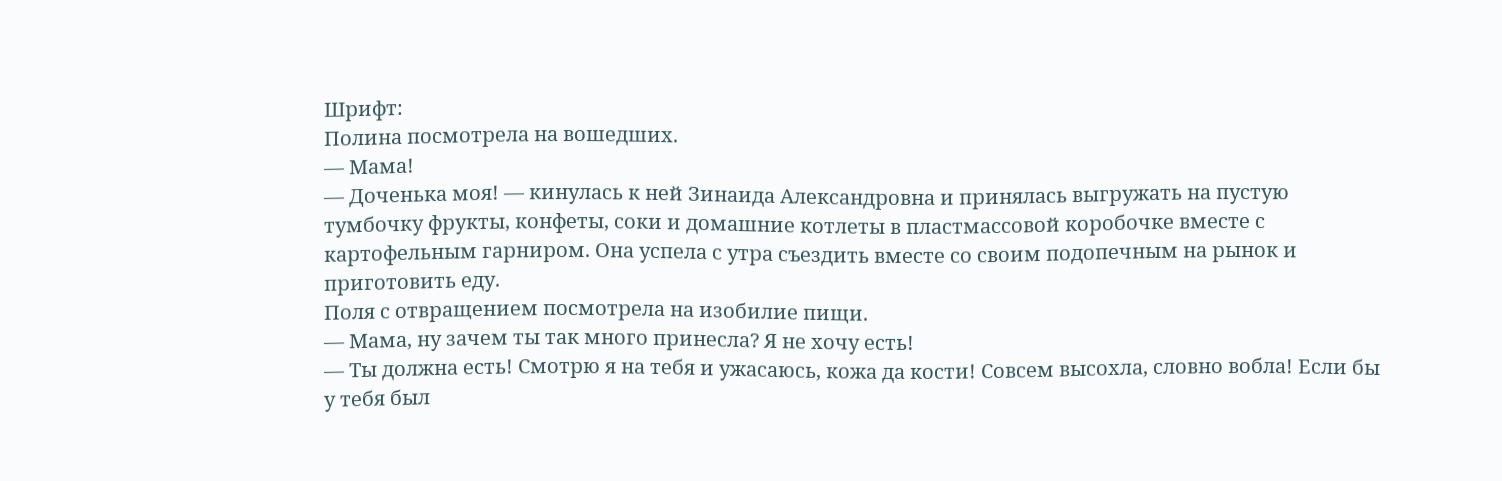Шрифт:
Полина посмотрела на вошедших.
— Мама!
— Доченька моя! — кинулась к ней Зинаида Александровна и принялась выгружать на пустую тумбочку фрукты, конфеты, соки и домашние котлеты в пластмассовой коробочке вместе с картофельным гарниром. Она успела с утра съездить вместе со своим подопечным на рынок и приготовить еду.
Поля с отвращением посмотрела на изобилие пищи.
— Мама, ну зачем ты так много принесла? Я не хочу есть!
— Ты должна есть! Смотрю я на тебя и ужасаюсь, кожа да кости! Совсем высохла, словно вобла! Если бы у тебя был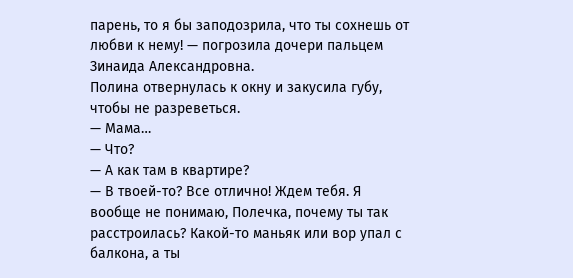парень, то я бы заподозрила, что ты сохнешь от любви к нему! — погрозила дочери пальцем Зинаида Александровна.
Полина отвернулась к окну и закусила губу, чтобы не разреветься.
— Мама…
— Что?
— А как там в квартире?
— В твоей-то? Все отлично! Ждем тебя. Я вообще не понимаю, Полечка, почему ты так расстроилась? Какой-то маньяк или вор упал с балкона, а ты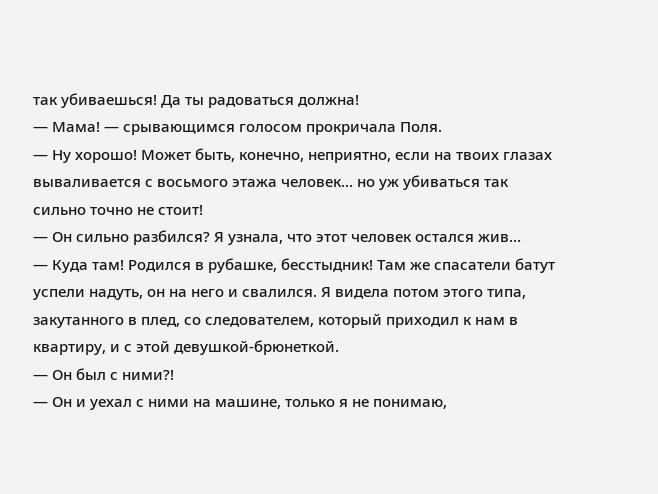так убиваешься! Да ты радоваться должна!
— Мама! — срывающимся голосом прокричала Поля.
— Ну хорошо! Может быть, конечно, неприятно, если на твоих глазах вываливается с восьмого этажа человек… но уж убиваться так сильно точно не стоит!
— Он сильно разбился? Я узнала, что этот человек остался жив…
— Куда там! Родился в рубашке, бесстыдник! Там же спасатели батут успели надуть, он на него и свалился. Я видела потом этого типа, закутанного в плед, со следователем, который приходил к нам в квартиру, и с этой девушкой-брюнеткой.
— Он был с ними?!
— Он и уехал с ними на машине, только я не понимаю,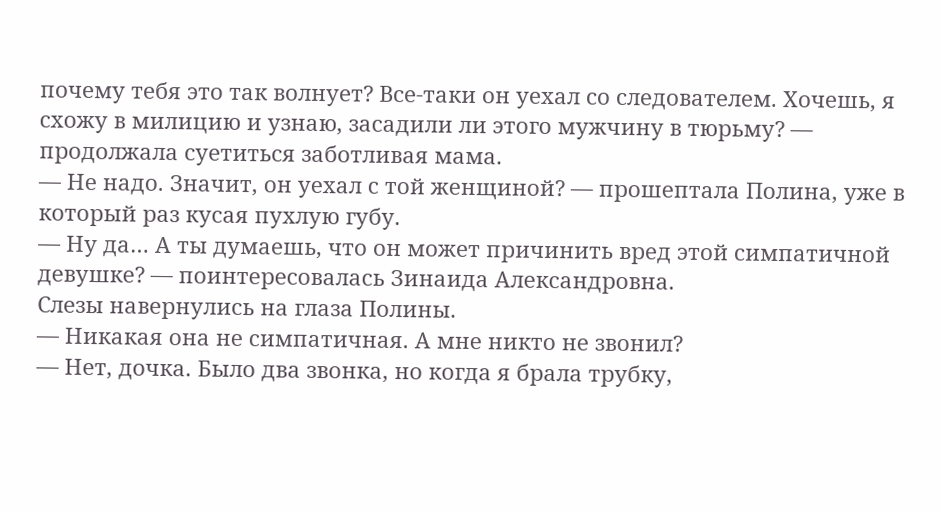почему тебя это так волнует? Все-таки он уехал со следователем. Хочешь, я схожу в милицию и узнаю, засадили ли этого мужчину в тюрьму? — продолжала суетиться заботливая мама.
— Не надо. Значит, он уехал с той женщиной? — прошептала Полина, уже в который раз кусая пухлую губу.
— Ну да… А ты думаешь, что он может причинить вред этой симпатичной девушке? — поинтересовалась Зинаида Александровна.
Слезы навернулись на глаза Полины.
— Никакая она не симпатичная. А мне никто не звонил?
— Нет, дочка. Было два звонка, но когда я брала трубку,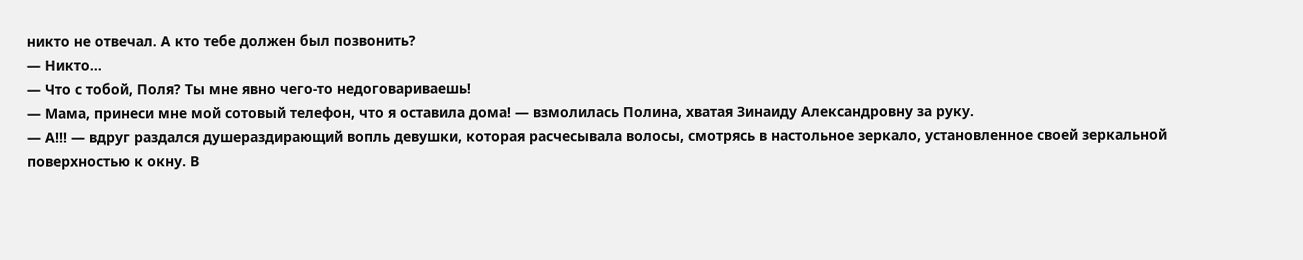никто не отвечал. А кто тебе должен был позвонить?
— Никто…
— Что с тобой, Поля? Ты мне явно чего-то недоговариваешь!
— Мама, принеси мне мой сотовый телефон, что я оставила дома! — взмолилась Полина, хватая Зинаиду Александровну за руку.
— А!!! — вдруг раздался душераздирающий вопль девушки, которая расчесывала волосы, смотрясь в настольное зеркало, установленное своей зеркальной поверхностью к окну. В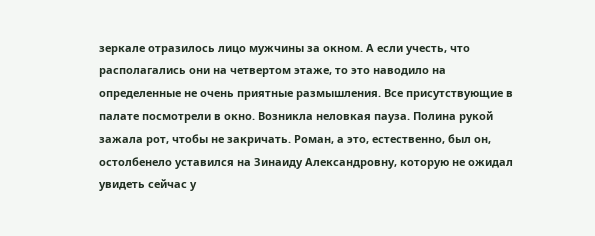зеркале отразилось лицо мужчины за окном. А если учесть, что располагались они на четвертом этаже, то это наводило на определенные не очень приятные размышления. Все присутствующие в палате посмотрели в окно. Возникла неловкая пауза. Полина рукой зажала рот, чтобы не закричать. Роман, а это, естественно, был он, остолбенело уставился на Зинаиду Александровну, которую не ожидал увидеть сейчас у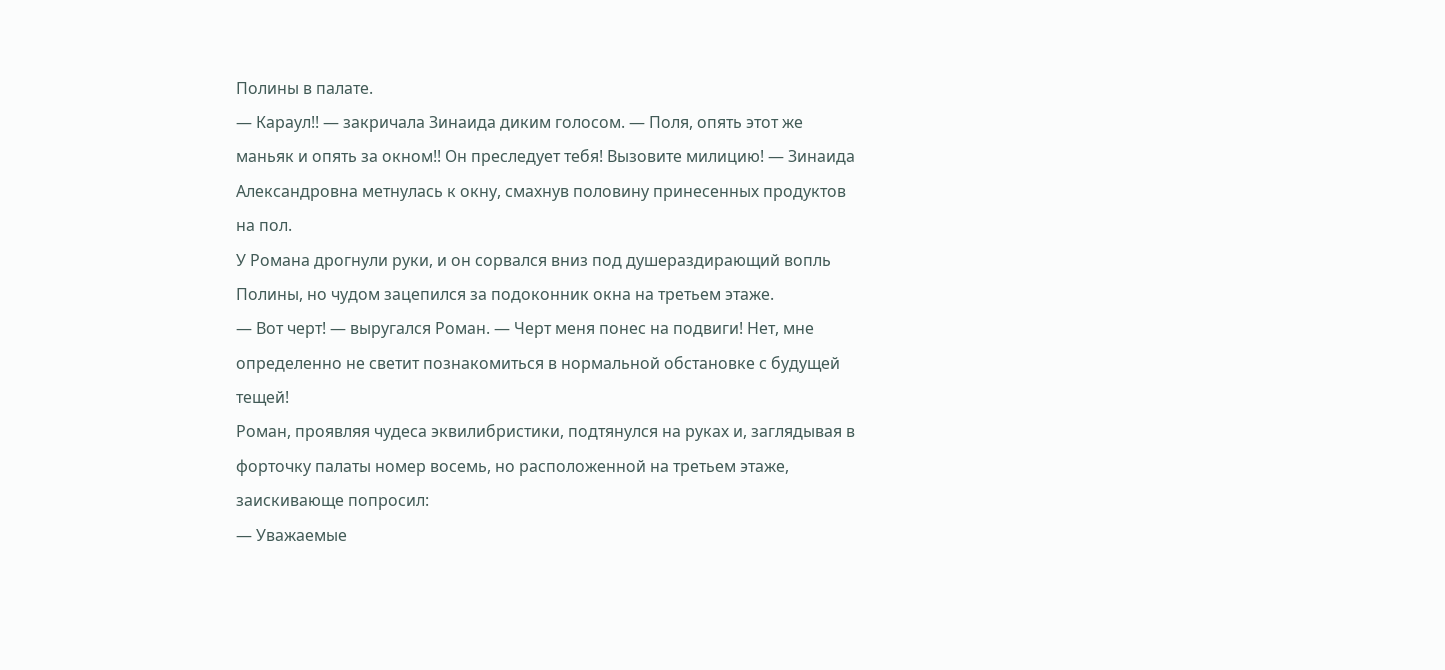Полины в палате.
— Караул!! — закричала Зинаида диким голосом. — Поля, опять этот же маньяк и опять за окном!! Он преследует тебя! Вызовите милицию! — Зинаида Александровна метнулась к окну, смахнув половину принесенных продуктов на пол.
У Романа дрогнули руки, и он сорвался вниз под душераздирающий вопль Полины, но чудом зацепился за подоконник окна на третьем этаже.
— Вот черт! — выругался Роман. — Черт меня понес на подвиги! Нет, мне определенно не светит познакомиться в нормальной обстановке с будущей тещей!
Роман, проявляя чудеса эквилибристики, подтянулся на руках и, заглядывая в форточку палаты номер восемь, но расположенной на третьем этаже, заискивающе попросил:
— Уважаемые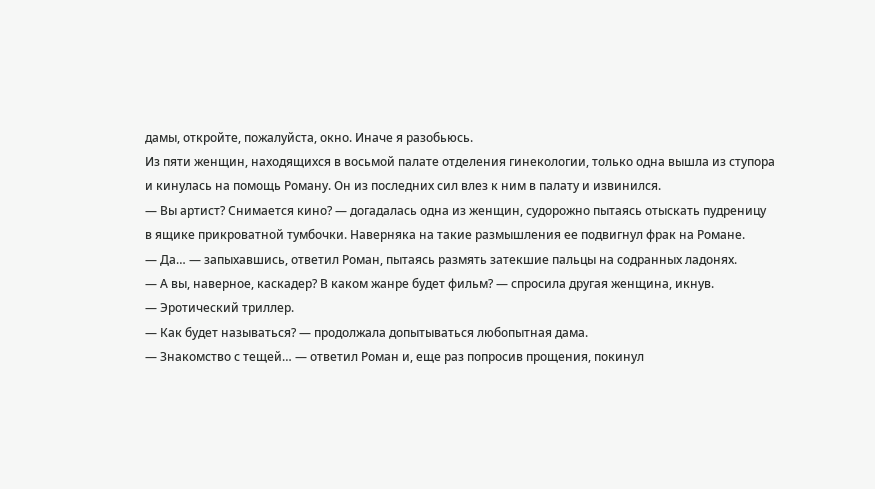дамы, откройте, пожалуйста, окно. Иначе я разобьюсь.
Из пяти женщин, находящихся в восьмой палате отделения гинекологии, только одна вышла из ступора и кинулась на помощь Роману. Он из последних сил влез к ним в палату и извинился.
— Вы артист? Снимается кино? — догадалась одна из женщин, судорожно пытаясь отыскать пудреницу в ящике прикроватной тумбочки. Наверняка на такие размышления ее подвигнул фрак на Романе.
— Да… — запыхавшись, ответил Роман, пытаясь размять затекшие пальцы на содранных ладонях.
— А вы, наверное, каскадер? В каком жанре будет фильм? — спросила другая женщина, икнув.
— Эротический триллер.
— Как будет называться? — продолжала допытываться любопытная дама.
— Знакомство с тещей… — ответил Роман и, еще раз попросив прощения, покинул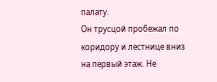палату.
Он трусцой пробежал по коридору и лестнице вниз на первый этаж. Не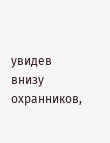увидев внизу охранников,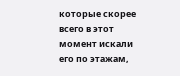которые скорее всего в этот момент искали его по этажам,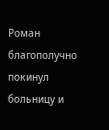Роман благополучно покинул больницу и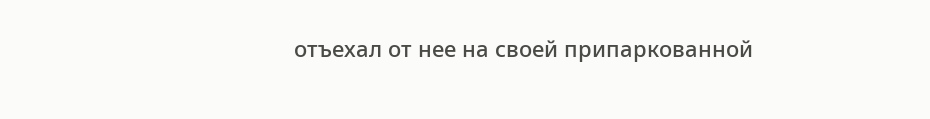отъехал от нее на своей припаркованной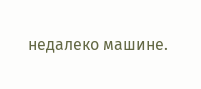недалеко машине.